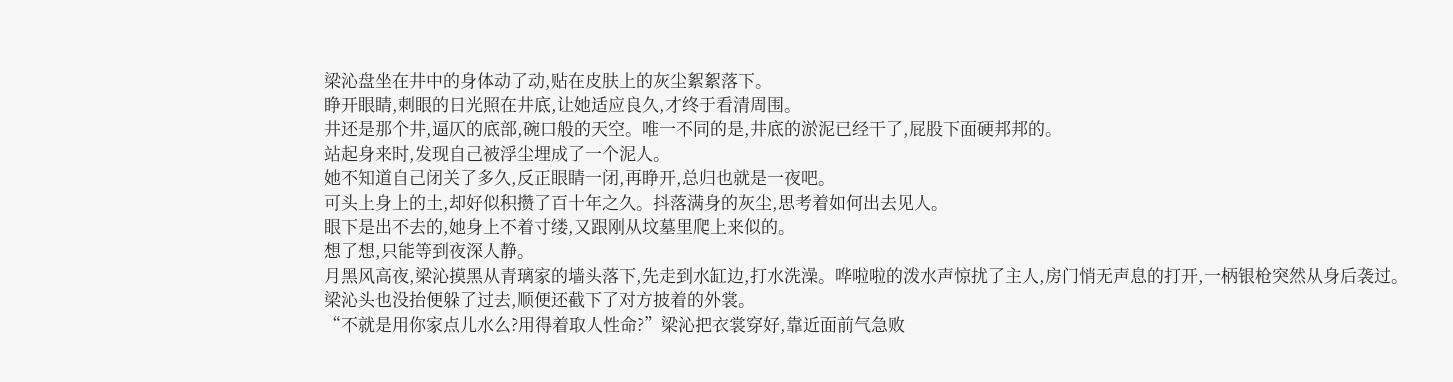梁沁盘坐在井中的身体动了动,贴在皮肤上的灰尘絮絮落下。
睁开眼睛,刺眼的日光照在井底,让她适应良久,才终于看清周围。
井还是那个井,逼仄的底部,碗口般的天空。唯一不同的是,井底的淤泥已经干了,屁股下面硬邦邦的。
站起身来时,发现自己被浮尘埋成了一个泥人。
她不知道自己闭关了多久,反正眼睛一闭,再睁开,总归也就是一夜吧。
可头上身上的土,却好似积攒了百十年之久。抖落满身的灰尘,思考着如何出去见人。
眼下是出不去的,她身上不着寸缕,又跟刚从坟墓里爬上来似的。
想了想,只能等到夜深人静。
月黑风高夜,梁沁摸黑从青璃家的墙头落下,先走到水缸边,打水洗澡。哗啦啦的泼水声惊扰了主人,房门悄无声息的打开,一柄银枪突然从身后袭过。
梁沁头也没抬便躲了过去,顺便还截下了对方披着的外裳。
“不就是用你家点儿水么?用得着取人性命?”梁沁把衣裳穿好,靠近面前气急败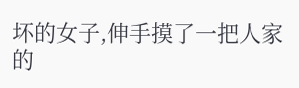坏的女子,伸手摸了一把人家的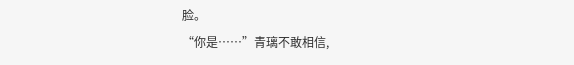脸。
“你是……”青璃不敢相信,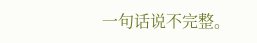一句话说不完整。